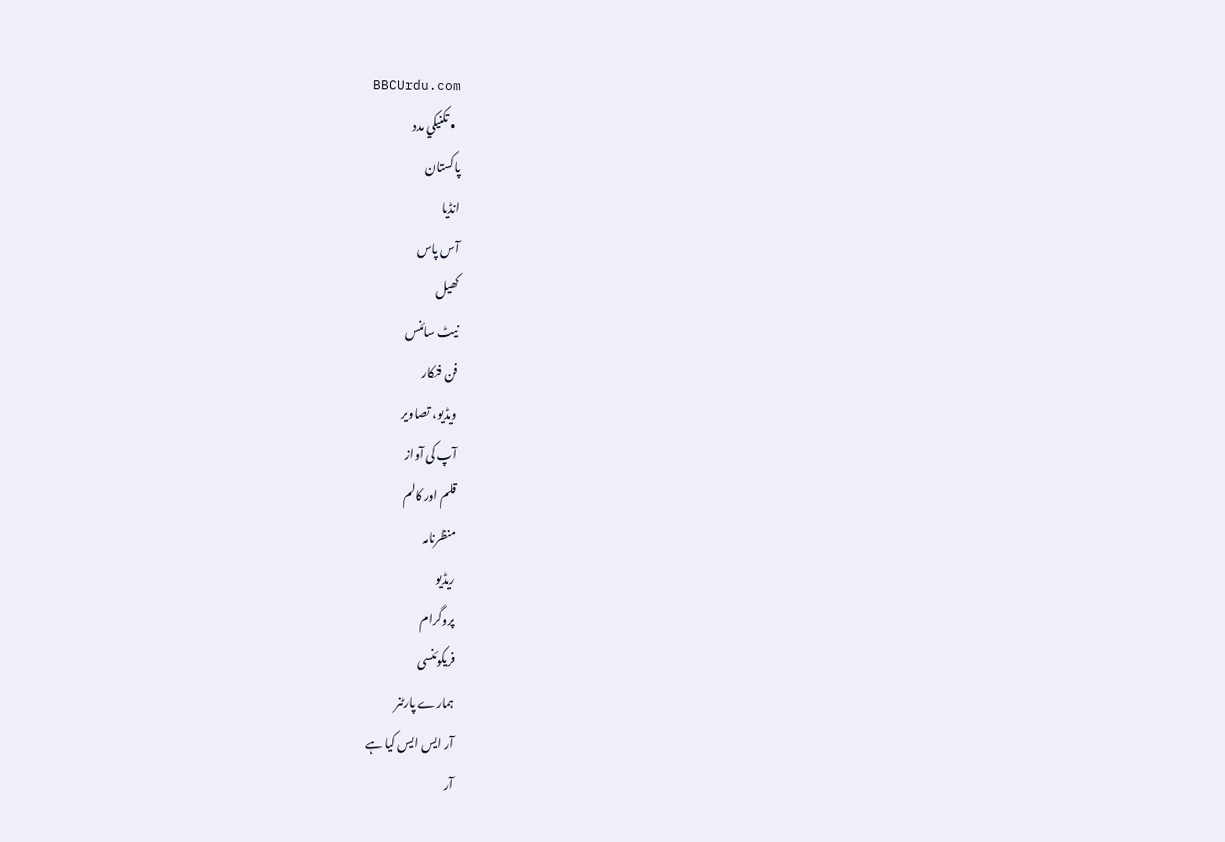BBCUrdu.com
  • تکنيکي مدد
پاکستان
انڈیا
آس پاس
کھیل
نیٹ سائنس
فن فنکار
ویڈیو، تصاویر
آپ کی آواز
قلم اور کالم
منظرنامہ
ریڈیو
پروگرام
فریکوئنسی
ہمارے پارٹنر
آر ایس ایس کیا ہے
آر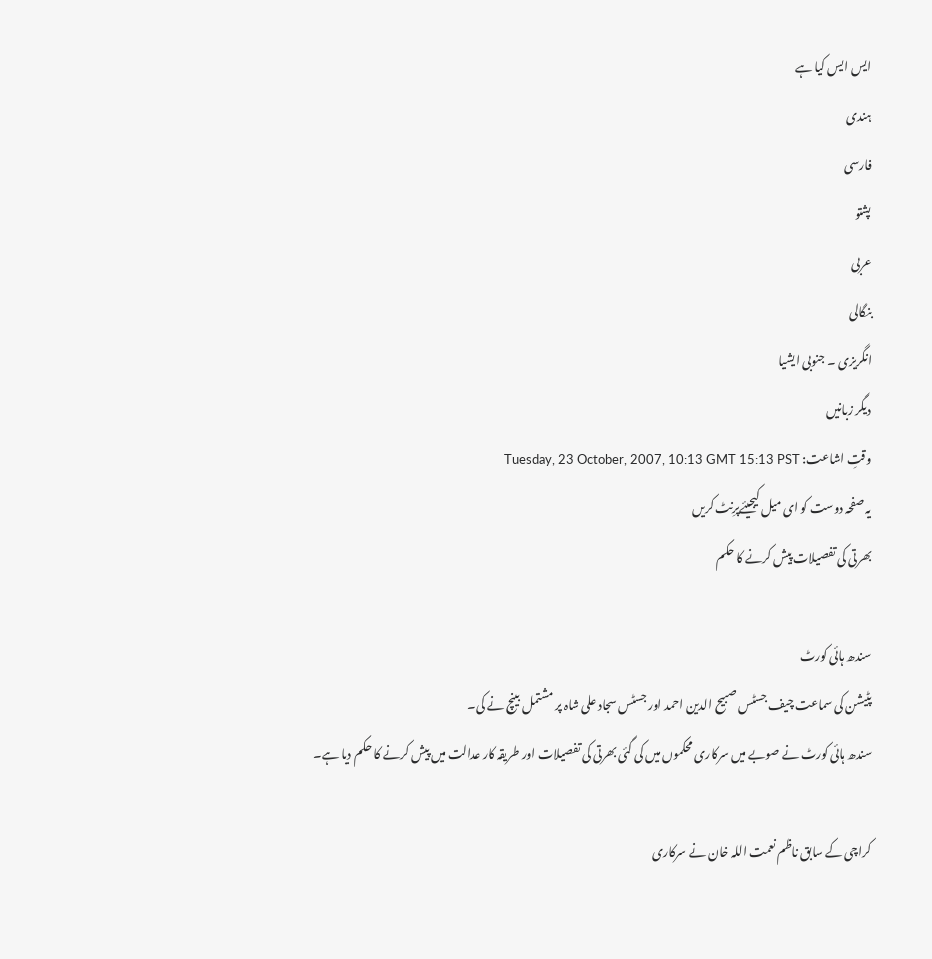ایس ایس کیا ہے
ہندی
فارسی
پشتو
عربی
بنگالی
انگریزی ۔ جنوبی ایشیا
دیگر زبانیں
وقتِ اشاعت: Tuesday, 23 October, 2007, 10:13 GMT 15:13 PST
یہ صفحہ دوست کو ای میل کیجیئےپرِنٹ کریں
بھرتی کی تفصیلات پیش کرنے کا حکم

سندھ ہائی کورٹ
پٹیشن کی سماعت چیف جسٹس صبیح الدین احمد اور جسٹس سجاد علی شاہ پر مشتمل بینچ نے کی۔
سندھ ہائی کورٹ نے صوبے میں سرکاری محکموں میں کی گئی بھرتی کی تفصیلات اور طریقہ کار عدالت میں پیش کرنے کا حکم دیا ہے۔

کراچی کے سابق ناظم نعمت اللہ خان نے سرکاری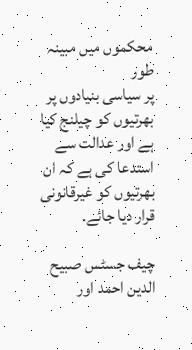محکموں میں مبینہ طور
پر سیاسی بنیادوں پر بھرتیوں کو چیلنج کیا ہے اور عدالت سے استدعا کی ہے کہ ان بھرتیوں کو غیرقانونی قرار دیا جائے۔

چیف جسٹس صبیح الدین احمد اور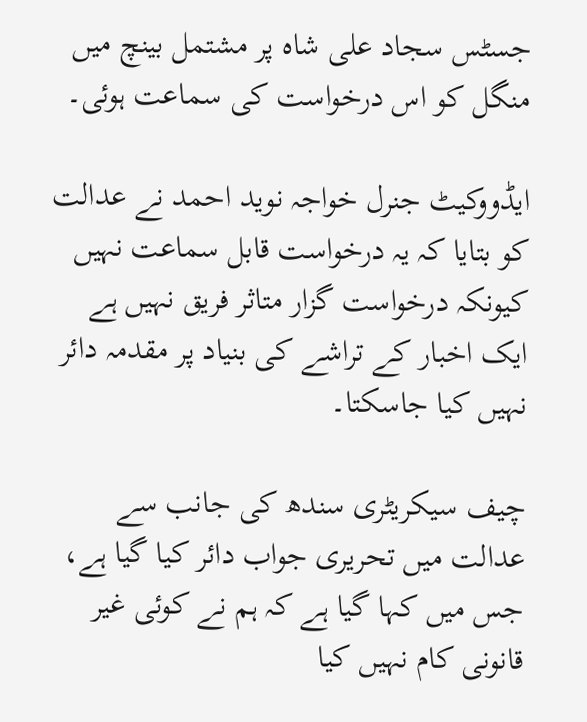جسٹس سجاد علی شاہ پر مشتمل بینچ میں منگل کو اس درخواست کی سماعت ہوئی۔

ایڈووکیٹ جنرل خواجہ نوید احمد نے عدالت کو بتایا کہ یہ درخواست قابل سماعت نہیں کیونکہ درخواست گزار متاثر فریق نہیں ہے ایک اخبار کے تراشے کی بنیاد پر مقدمہ دائر نہیں کیا جاسکتا۔

چیف سیکریٹری سندھ کی جانب سے عدالت میں تحریری جواب دائر کیا گیا ہے، جس میں کہا گیا ہے کہ ہم نے کوئی غیر قانونی کام نہیں کیا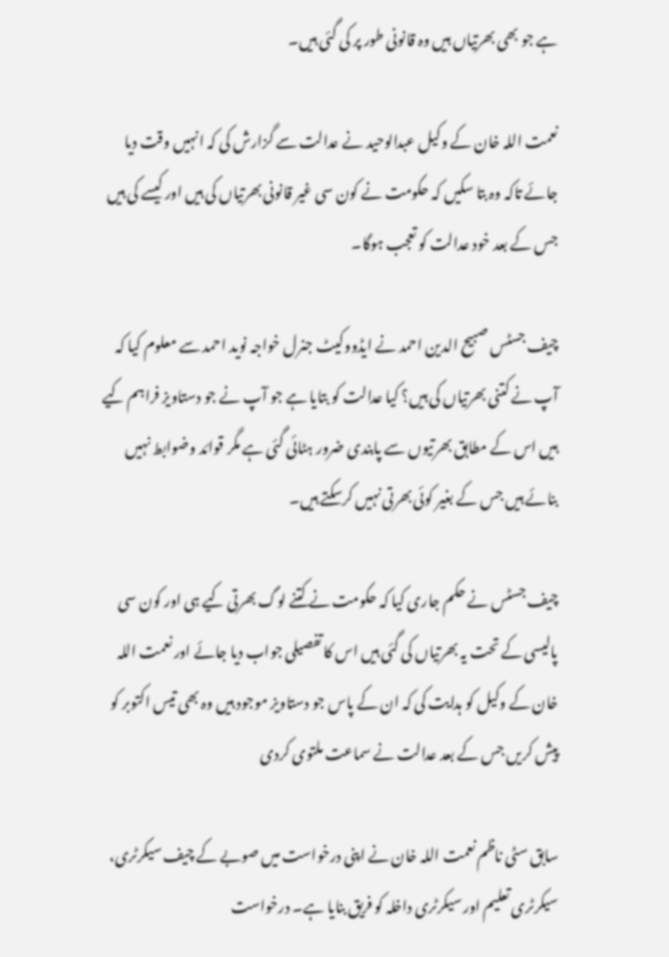ہے جو بھی بھرتیاں ہیں وہ قانونی طور پر کی گئی ہیں۔

نعمت اللہ خان کے وکیل عبدالوحید نے عدالت سے گزارش کی کہ انہیں وقت دیا جائے تاکہ وہ بتا سکیں کہ حکومت نے کون سی غیر قانونی بھرتیاں کی ہیں اور کیسے کی ہیں جس کے بعد خود عدالت کو تعجب ہوگا۔

چیف جسٹس صبیح الدین احمد نے ایڈووکیٹ جنرل خواجہ نوید احمد سے معلوم کیا کہ آپ نے کتنی بھرتیاں کی ہیں؟ کیا عدالت کو بتایا ہے جو آپ نے جو دستاویز فراہم کیے ہیں اس کے مطابق بھرتیوں سے پابندی ضرور ہٹائی گئی ہے مگر قوائد وضوابط نہیں بنائے ہیں جس کے بغیر کوئی بھرتی نہیں کرسکتے ہیں۔

چیف جسٹس نے حکم جاری کیا کہ حکومت نے کتنے لوگ بھرتی کیے ہی اور کون سی پالیسی کے تحت یہ بھرتیاں کی گئی ہیں اس کا تفصیلی جواب دیا جائے اور نعمت اللہ خان کے وکیل کو ہدایت کی کہ ان کے پاس جو دستاویز موجود ہیں وہ بھی تیس اکتوبر کو پیش کریں جس کے بعد عدالت نے سماعت ملتوی کردی

سابق سٹی ناظم نعمت اللہ خان نے اپنی درخواست میں صوبے کے چیف سیکرٹری، سیکرٹری تعلیم اور سیکرٹری داخلہ کو فریق بنایا ہے۔ درخواست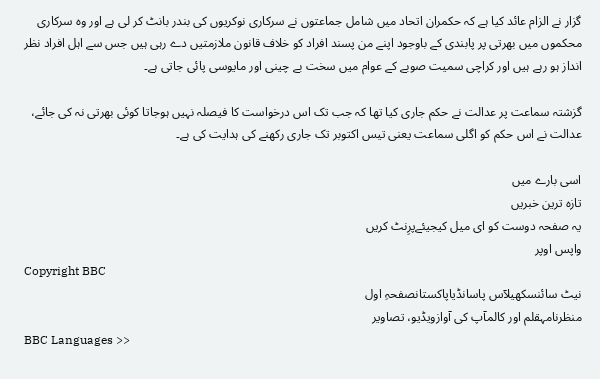گزار نے الزام عائد کیا ہے کہ حکمران اتحاد میں شامل جماعتوں نے سرکاری نوکریوں کی بندر بانٹ کر لی ہے اور وہ سرکاری محکموں میں بھرتی پر پابندی کے باوجود اپنے من پسند افراد کو خلاف قانون ملازمتیں دے رہی ہیں جس سے اہل افراد نظر انداز ہو رہے ہیں اور کراچی سمیت صوبے کے عوام میں سخت بے چینی اور مایوسی پائی جاتی ہے۔

گزشتہ سماعت پر عدالت نے حکم جاری کیا تھا کہ جب تک اس درخواست کا فیصلہ نہیں ہوجاتا کوئی بھرتی نہ کی جائے، عدالت نے اس حکم کو اگلی سماعت یعنی تیس اکتوبر تک جاری رکھنے کی ہدایت کی ہے۔

اسی بارے میں
تازہ ترین خبریں
یہ صفحہ دوست کو ای میل کیجیئےپرِنٹ کریں
واپس اوپر
Copyright BBC
نیٹ سائنسکھیلآس پاسانڈیاپاکستانصفحہِ اول
منظرنامہقلم اور کالمآپ کی آوازویڈیو، تصاویر
BBC Languages >>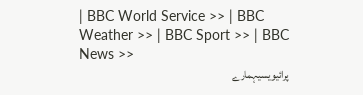| BBC World Service >> | BBC Weather >> | BBC Sport >> | BBC News >>
پرائیویسیہمارے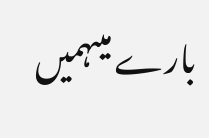بارے میںہمیں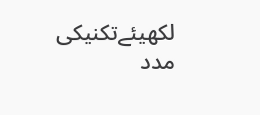لکھیئےتکنیکی مدد